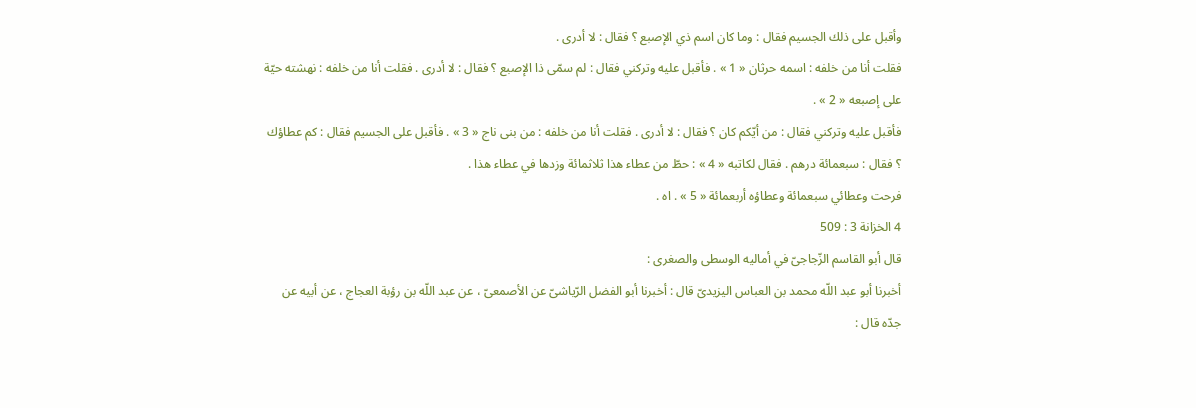وأقبل على ذلك الجسيم فقال : وما كان اسم ذي الإصبع ؟ فقال : لا أدرى .
فقلت أنا من خلفه : اسمه حرثان « 1 » . فأقبل عليه وتركني فقال : لم سمّى ذا الإصبع ؟ فقال : لا أدرى . فقلت أنا من خلفه : نهشته حيّة على إصبعه « 2 » .
فأقبل عليه وتركني فقال : من أيّكم كان ؟ فقال : لا أدرى . فقلت أنا من خلفه : من بنى ناج « 3 » . فأقبل على الجسيم فقال : كم عطاؤك ؟ فقال : سبعمائة درهم . فقال لكاتبه « 4 » : حطّ من عطاء هذا ثلاثمائة وزدها في عطاء هذا .
فرحت وعطائي سبعمائة وعطاؤه أربعمائة « 5 » . اه .
4 الخزانة 3 : 509
قال أبو القاسم الزّجاجىّ في أماليه الوسطى والصغرى :
أخبرنا أبو عبد اللّه محمد بن العباس اليزيدىّ قال : أخبرنا أبو الفضل الرّياشىّ عن الأصمعىّ ، عن عبد اللّه بن رؤبة العجاج ، عن أبيه عن جدّه قال :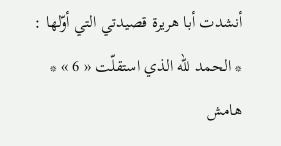أنشدت أبا هريرة قصيدتي التي أوّلها :
* الحمد للّه الذي استقلّت « 6 » *
هامش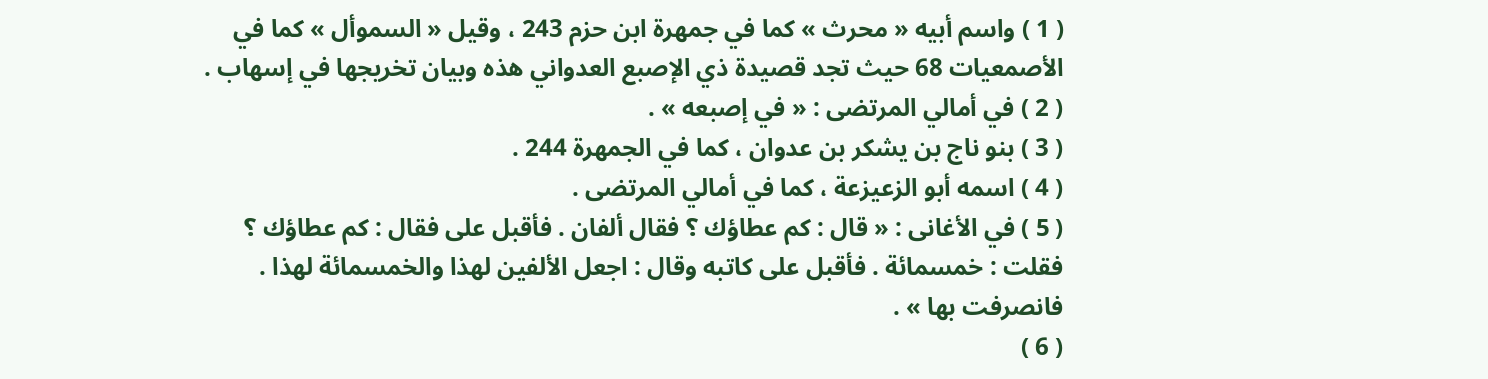( 1 ) واسم أبيه « محرث » كما في جمهرة ابن حزم 243 ، وقيل « السموأل » كما في الأصمعيات 68 حيث تجد قصيدة ذي الإصبع العدواني هذه وبيان تخريجها في إسهاب .
( 2 ) في أمالي المرتضى : « في إصبعه » .
( 3 ) بنو ناج بن يشكر بن عدوان ، كما في الجمهرة 244 .
( 4 ) اسمه أبو الزعيزعة ، كما في أمالي المرتضى .
( 5 ) في الأغانى : « قال : كم عطاؤك ؟ فقال ألفان . فأقبل على فقال : كم عطاؤك ؟
فقلت : خمسمائة . فأقبل على كاتبه وقال : اجعل الألفين لهذا والخمسمائة لهذا . فانصرفت بها » .
( 6 )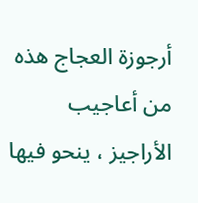أرجوزة العجاج هذه من أعاجيب الأراجيز ، ينحو فيها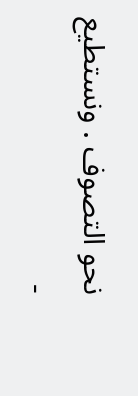نحو التصوف . ونستطيع -